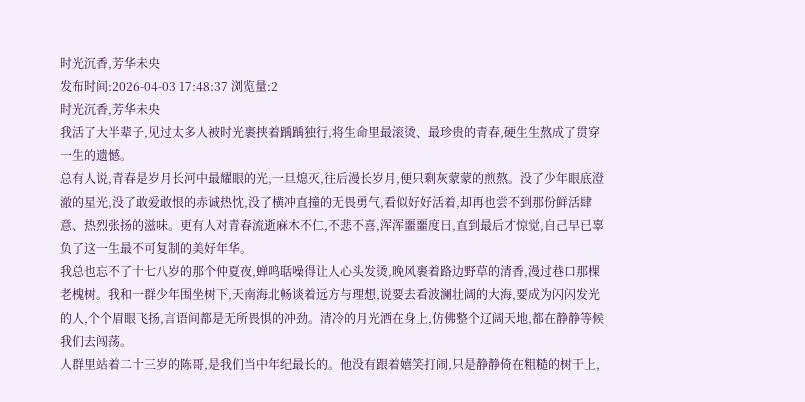时光沉香,芳华未央
发布时间:2026-04-03 17:48:37 浏览量:2
时光沉香,芳华未央
我活了大半辈子,见过太多人被时光裹挟着踽踽独行,将生命里最滚烫、最珍贵的青春,硬生生熬成了贯穿一生的遗憾。
总有人说,青春是岁月长河中最耀眼的光,一旦熄灭,往后漫长岁月,便只剩灰蒙蒙的煎熬。没了少年眼底澄澈的星光,没了敢爱敢恨的赤诚热忱,没了横冲直撞的无畏勇气,看似好好活着,却再也尝不到那份鲜活肆意、热烈张扬的滋味。更有人对青春流逝麻木不仁,不悲不喜,浑浑噩噩度日,直到最后才惊觉,自己早已辜负了这一生最不可复制的美好年华。
我总也忘不了十七八岁的那个仲夏夜,蝉鸣聒噪得让人心头发烫,晚风裹着路边野草的清香,漫过巷口那棵老槐树。我和一群少年围坐树下,天南海北畅谈着远方与理想,说要去看波澜壮阔的大海,要成为闪闪发光的人,个个眉眼飞扬,言语间都是无所畏惧的冲劲。清冷的月光洒在身上,仿佛整个辽阔天地,都在静静等候我们去闯荡。
人群里站着二十三岁的陈哥,是我们当中年纪最长的。他没有跟着嬉笑打闹,只是静静倚在粗糙的树干上,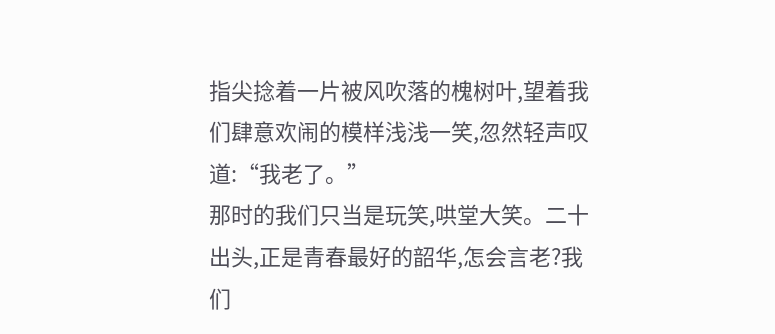指尖捻着一片被风吹落的槐树叶,望着我们肆意欢闹的模样浅浅一笑,忽然轻声叹道:“我老了。”
那时的我们只当是玩笑,哄堂大笑。二十出头,正是青春最好的韶华,怎会言老?我们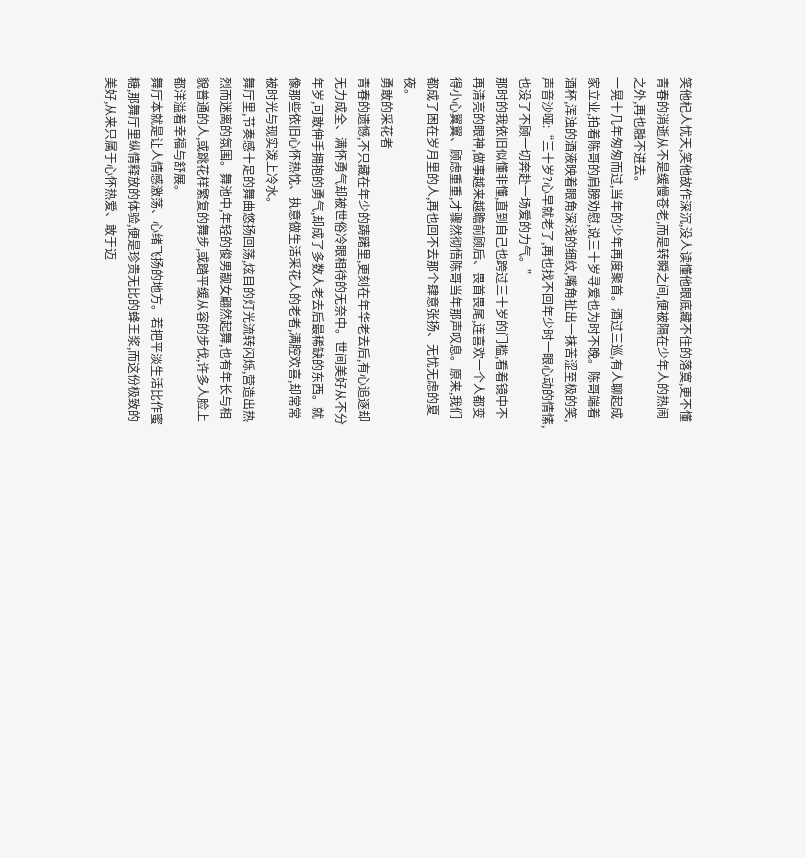笑他杞人忧天,笑他故作深沉,没人读懂他眼底藏不住的落寞,更不懂青春的消逝从不是缓慢苍老,而是转瞬之间,便被隔在少年人的热闹之外,再也融不进去。
一晃十几年匆匆而过,当年的少年再度聚首。酒过三巡,有人聊起成家立业,拍着陈哥的肩膀劝慰,说三十岁寻爱也为时不晚。陈哥端着酒杯,浑浊的酒液映着眼角深浅的细纹,嘴角扯出一抹苦涩至极的笑,声音沙哑:“三十岁?心早就老了,再也找不回年少时一眼心动的情愫,也没了不顾一切奔赴一场爱的力气。”
那时的我依旧似懂非懂,直到自己也跨过三十岁的门槛,看着镜中不再清亮的眼神,做事越来越瞻前顾后、畏首畏尾,连喜欢一个人都变得小心翼翼、顾虑重重,才骤然彻悟陈哥当年那声叹息。原来,我们都成了困在岁月里的人,再也回不去那个肆意张扬、无忧无虑的夏夜。
勇敢的采花者
青春的遗憾,不只藏在年少的踌躇里,更刻在年华老去后,有心追逐却无力成全、满怀勇气却被世俗冷眼相待的无奈中。世间美好从不分年岁,可敢伸手拥抱的勇气,却成了多数人老去后最稀缺的东西。就像那些依旧心怀热忱、执意做生活采花人的老者,满腔欢喜,却常常被时光与现实泼上冷水。
舞厅里,节奏感十足的舞曲悠扬回荡,炫目的灯光流转闪烁,营造出热烈而迷离的氛围。舞池中,年轻的俊男靓女翩然起舞,也有年长与相貌普通的人,或跳花样繁复的舞步,或踏平缓从容的步伐,许多人脸上都洋溢着幸福与舒展。
舞厅本就是让人情感激荡、心绪飞扬的地方。若把平淡生活比作蜜糖,那舞厅里纵情释放的体验,便是珍贵无比的蜂王浆,而这份极致的美好,从来只属于心怀热爱、敢于迈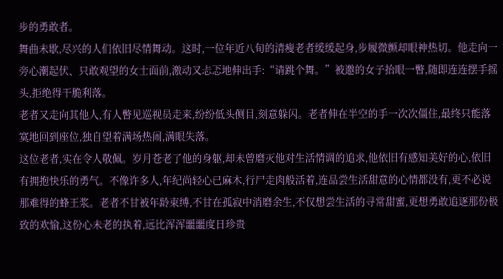步的勇敢者。
舞曲未歇,尽兴的人们依旧尽情舞动。这时,一位年近八旬的清瘦老者缓缓起身,步履微颤却眼神热切。他走向一旁心潮起伏、只敢观望的女士面前,激动又忐忑地伸出手:“请跳个舞。”被邀的女子抬眼一瞥,随即连连摆手摇头,拒绝得干脆利落。
老者又走向其他人,有人瞥见巡视员走来,纷纷低头侧目,刻意躲闪。老者伸在半空的手一次次僵住,最终只能落寞地回到座位,独自望着满场热闹,满眼失落。
这位老者,实在令人敬佩。岁月苍老了他的身躯,却未曾磨灭他对生活情调的追求,他依旧有感知美好的心,依旧有拥抱快乐的勇气。不像许多人,年纪尚轻心已麻木,行尸走肉般活着,连品尝生活甜意的心情都没有,更不必说那难得的蜂王浆。老者不甘被年龄束缚,不甘在孤寂中消磨余生,不仅想尝生活的寻常甜蜜,更想勇敢追逐那份极致的欢愉,这份心未老的执着,远比浑浑噩噩度日珍贵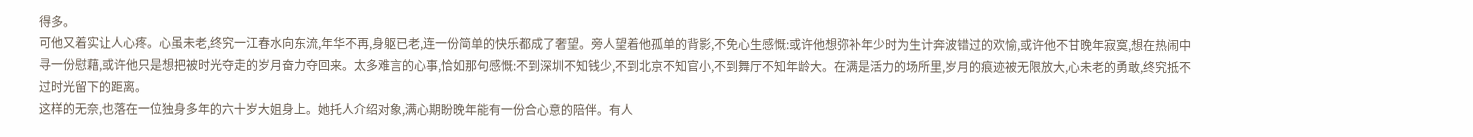得多。
可他又着实让人心疼。心虽未老,终究一江春水向东流,年华不再,身躯已老,连一份简单的快乐都成了奢望。旁人望着他孤单的背影,不免心生感慨:或许他想弥补年少时为生计奔波错过的欢愉,或许他不甘晚年寂寞,想在热闹中寻一份慰藉,或许他只是想把被时光夺走的岁月奋力夺回来。太多难言的心事,恰如那句感慨:不到深圳不知钱少,不到北京不知官小,不到舞厅不知年龄大。在满是活力的场所里,岁月的痕迹被无限放大,心未老的勇敢,终究抵不过时光留下的距离。
这样的无奈,也落在一位独身多年的六十岁大姐身上。她托人介绍对象,满心期盼晚年能有一份合心意的陪伴。有人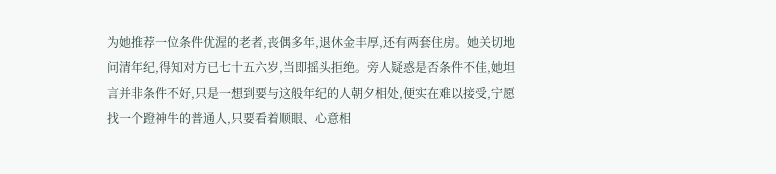为她推荐一位条件优渥的老者,丧偶多年,退休金丰厚,还有两套住房。她关切地问清年纪,得知对方已七十五六岁,当即摇头拒绝。旁人疑惑是否条件不佳,她坦言并非条件不好,只是一想到要与这般年纪的人朝夕相处,便实在难以接受,宁愿找一个蹬神牛的普通人,只要看着顺眼、心意相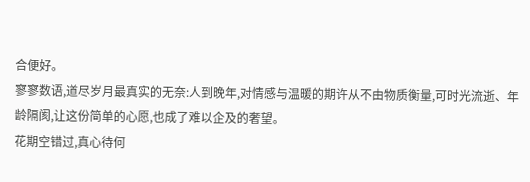合便好。
寥寥数语,道尽岁月最真实的无奈:人到晚年,对情感与温暖的期许从不由物质衡量,可时光流逝、年龄隔阂,让这份简单的心愿,也成了难以企及的奢望。
花期空错过,真心待何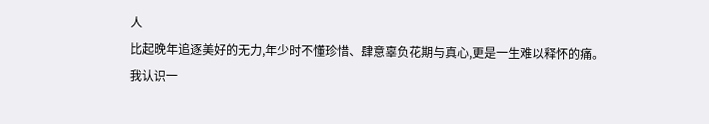人
比起晚年追逐美好的无力,年少时不懂珍惜、肆意辜负花期与真心,更是一生难以释怀的痛。
我认识一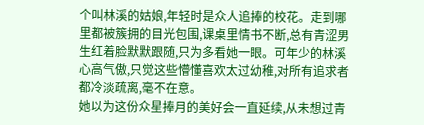个叫林溪的姑娘,年轻时是众人追捧的校花。走到哪里都被簇拥的目光包围,课桌里情书不断,总有青涩男生红着脸默默跟随,只为多看她一眼。可年少的林溪心高气傲,只觉这些懵懂喜欢太过幼稚,对所有追求者都冷淡疏离,毫不在意。
她以为这份众星捧月的美好会一直延续,从未想过青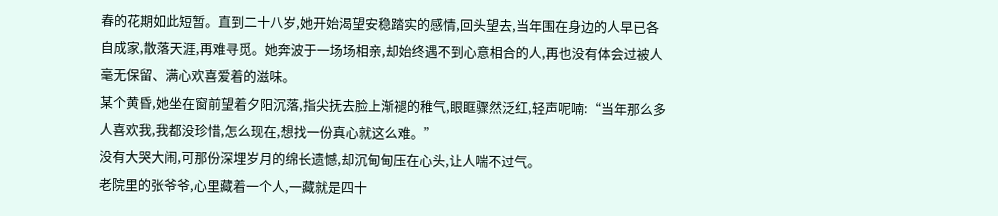春的花期如此短暂。直到二十八岁,她开始渴望安稳踏实的感情,回头望去,当年围在身边的人早已各自成家,散落天涯,再难寻觅。她奔波于一场场相亲,却始终遇不到心意相合的人,再也没有体会过被人毫无保留、满心欢喜爱着的滋味。
某个黄昏,她坐在窗前望着夕阳沉落,指尖抚去脸上渐褪的稚气,眼眶骤然泛红,轻声呢喃:“当年那么多人喜欢我,我都没珍惜,怎么现在,想找一份真心就这么难。”
没有大哭大闹,可那份深埋岁月的绵长遗憾,却沉甸甸压在心头,让人喘不过气。
老院里的张爷爷,心里藏着一个人,一藏就是四十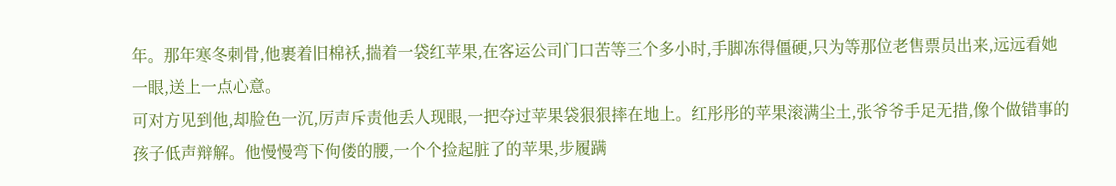年。那年寒冬刺骨,他裹着旧棉袄,揣着一袋红苹果,在客运公司门口苦等三个多小时,手脚冻得僵硬,只为等那位老售票员出来,远远看她一眼,送上一点心意。
可对方见到他,却脸色一沉,厉声斥责他丢人现眼,一把夺过苹果袋狠狠摔在地上。红彤彤的苹果滚满尘土,张爷爷手足无措,像个做错事的孩子低声辩解。他慢慢弯下佝偻的腰,一个个捡起脏了的苹果,步履蹒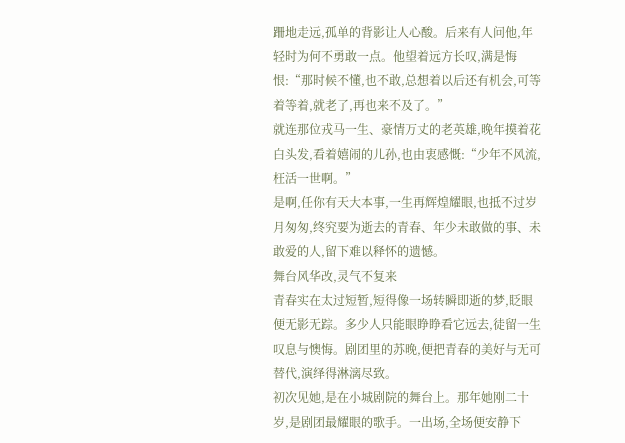跚地走远,孤单的背影让人心酸。后来有人问他,年轻时为何不勇敢一点。他望着远方长叹,满是悔恨:“那时候不懂,也不敢,总想着以后还有机会,可等着等着,就老了,再也来不及了。”
就连那位戎马一生、豪情万丈的老英雄,晚年摸着花白头发,看着嬉闹的儿孙,也由衷感慨:“少年不风流,枉活一世啊。”
是啊,任你有天大本事,一生再辉煌耀眼,也抵不过岁月匆匆,终究要为逝去的青春、年少未敢做的事、未敢爱的人,留下难以释怀的遗憾。
舞台风华改,灵气不复来
青春实在太过短暂,短得像一场转瞬即逝的梦,眨眼便无影无踪。多少人只能眼睁睁看它远去,徒留一生叹息与懊悔。剧团里的苏晚,便把青春的美好与无可替代,演绎得淋漓尽致。
初次见她,是在小城剧院的舞台上。那年她刚二十岁,是剧团最耀眼的歌手。一出场,全场便安静下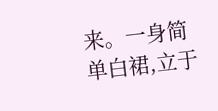来。一身简单白裙,立于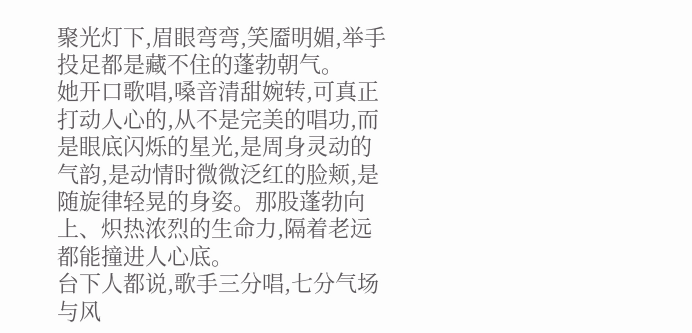聚光灯下,眉眼弯弯,笑靥明媚,举手投足都是藏不住的蓬勃朝气。
她开口歌唱,嗓音清甜婉转,可真正打动人心的,从不是完美的唱功,而是眼底闪烁的星光,是周身灵动的气韵,是动情时微微泛红的脸颊,是随旋律轻晃的身姿。那股蓬勃向上、炽热浓烈的生命力,隔着老远都能撞进人心底。
台下人都说,歌手三分唱,七分气场与风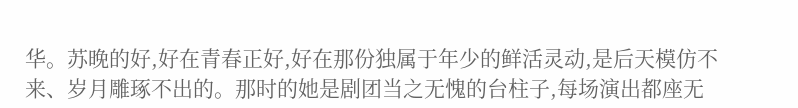华。苏晚的好,好在青春正好,好在那份独属于年少的鲜活灵动,是后天模仿不来、岁月雕琢不出的。那时的她是剧团当之无愧的台柱子,每场演出都座无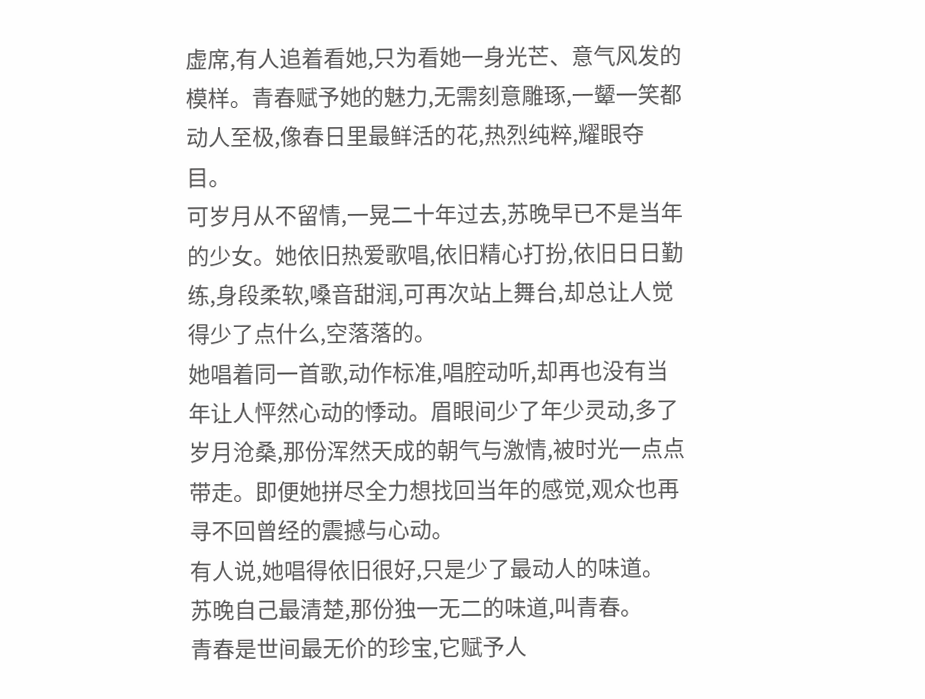虚席,有人追着看她,只为看她一身光芒、意气风发的模样。青春赋予她的魅力,无需刻意雕琢,一颦一笑都动人至极,像春日里最鲜活的花,热烈纯粹,耀眼夺目。
可岁月从不留情,一晃二十年过去,苏晚早已不是当年的少女。她依旧热爱歌唱,依旧精心打扮,依旧日日勤练,身段柔软,嗓音甜润,可再次站上舞台,却总让人觉得少了点什么,空落落的。
她唱着同一首歌,动作标准,唱腔动听,却再也没有当年让人怦然心动的悸动。眉眼间少了年少灵动,多了岁月沧桑,那份浑然天成的朝气与激情,被时光一点点带走。即便她拼尽全力想找回当年的感觉,观众也再寻不回曾经的震撼与心动。
有人说,她唱得依旧很好,只是少了最动人的味道。
苏晚自己最清楚,那份独一无二的味道,叫青春。
青春是世间最无价的珍宝,它赋予人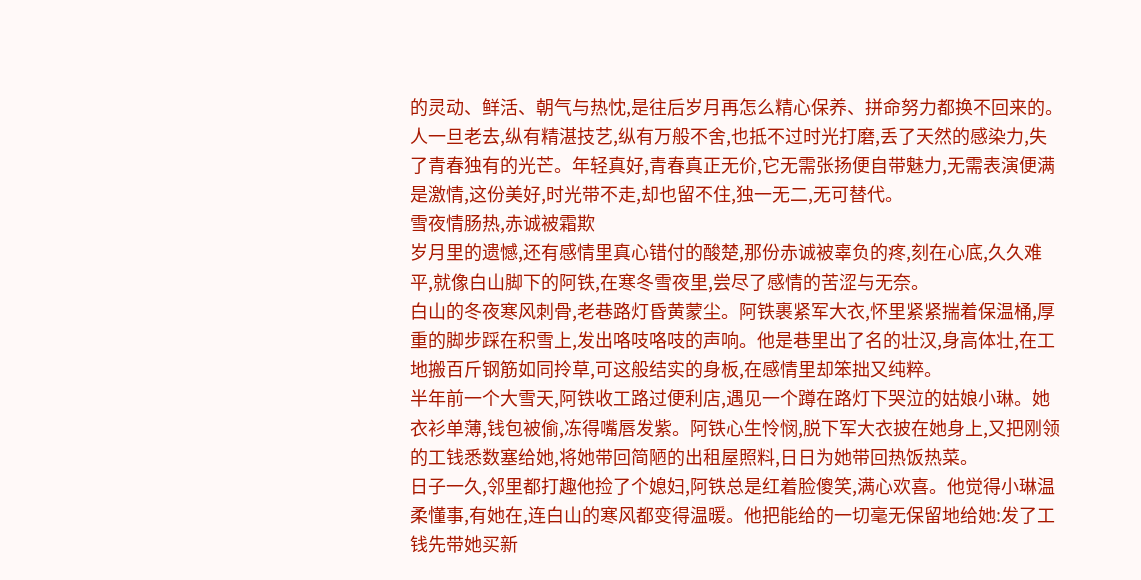的灵动、鲜活、朝气与热忱,是往后岁月再怎么精心保养、拼命努力都换不回来的。人一旦老去,纵有精湛技艺,纵有万般不舍,也抵不过时光打磨,丢了天然的感染力,失了青春独有的光芒。年轻真好,青春真正无价,它无需张扬便自带魅力,无需表演便满是激情,这份美好,时光带不走,却也留不住,独一无二,无可替代。
雪夜情肠热,赤诚被霜欺
岁月里的遗憾,还有感情里真心错付的酸楚,那份赤诚被辜负的疼,刻在心底,久久难平,就像白山脚下的阿铁,在寒冬雪夜里,尝尽了感情的苦涩与无奈。
白山的冬夜寒风刺骨,老巷路灯昏黄蒙尘。阿铁裹紧军大衣,怀里紧紧揣着保温桶,厚重的脚步踩在积雪上,发出咯吱咯吱的声响。他是巷里出了名的壮汉,身高体壮,在工地搬百斤钢筋如同拎草,可这般结实的身板,在感情里却笨拙又纯粹。
半年前一个大雪天,阿铁收工路过便利店,遇见一个蹲在路灯下哭泣的姑娘小琳。她衣衫单薄,钱包被偷,冻得嘴唇发紫。阿铁心生怜悯,脱下军大衣披在她身上,又把刚领的工钱悉数塞给她,将她带回简陋的出租屋照料,日日为她带回热饭热菜。
日子一久,邻里都打趣他捡了个媳妇,阿铁总是红着脸傻笑,满心欢喜。他觉得小琳温柔懂事,有她在,连白山的寒风都变得温暖。他把能给的一切毫无保留地给她:发了工钱先带她买新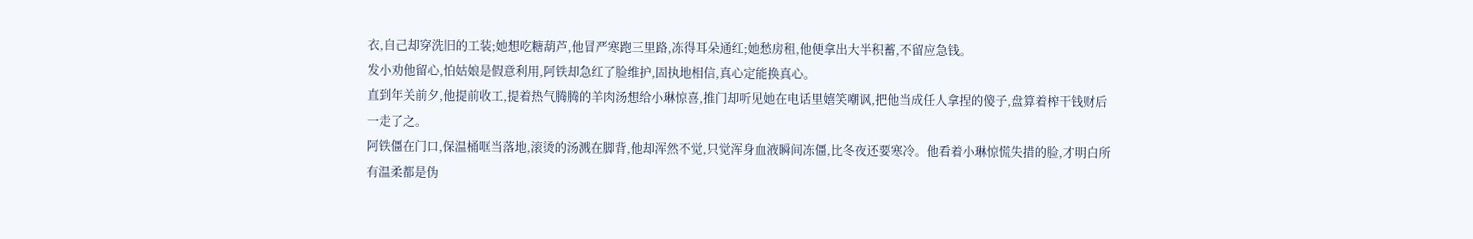衣,自己却穿洗旧的工装;她想吃糖葫芦,他冒严寒跑三里路,冻得耳朵通红;她愁房租,他便拿出大半积蓄,不留应急钱。
发小劝他留心,怕姑娘是假意利用,阿铁却急红了脸维护,固执地相信,真心定能换真心。
直到年关前夕,他提前收工,提着热气腾腾的羊肉汤想给小琳惊喜,推门却听见她在电话里嬉笑嘲讽,把他当成任人拿捏的傻子,盘算着榨干钱财后一走了之。
阿铁僵在门口,保温桶哐当落地,滚烫的汤溅在脚背,他却浑然不觉,只觉浑身血液瞬间冻僵,比冬夜还要寒冷。他看着小琳惊慌失措的脸,才明白所有温柔都是伪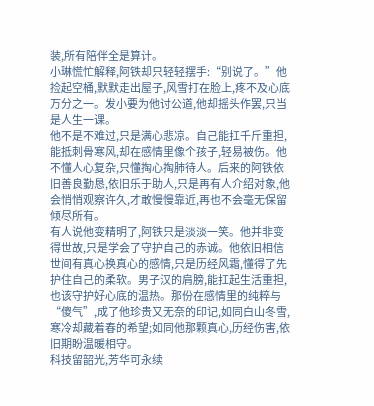装,所有陪伴全是算计。
小琳慌忙解释,阿铁却只轻轻摆手:“别说了。”他捡起空桶,默默走出屋子,风雪打在脸上,疼不及心底万分之一。发小要为他讨公道,他却摇头作罢,只当是人生一课。
他不是不难过,只是满心悲凉。自己能扛千斤重担,能抵刺骨寒风,却在感情里像个孩子,轻易被伤。他不懂人心复杂,只懂掏心掏肺待人。后来的阿铁依旧善良勤恳,依旧乐于助人,只是再有人介绍对象,他会悄悄观察许久,才敢慢慢靠近,再也不会毫无保留倾尽所有。
有人说他变精明了,阿铁只是淡淡一笑。他并非变得世故,只是学会了守护自己的赤诚。他依旧相信世间有真心换真心的感情,只是历经风霜,懂得了先护住自己的柔软。男子汉的肩膀,能扛起生活重担,也该守护好心底的温热。那份在感情里的纯粹与“傻气”,成了他珍贵又无奈的印记,如同白山冬雪,寒冷却藏着春的希望;如同他那颗真心,历经伤害,依旧期盼温暖相守。
科技留韶光,芳华可永续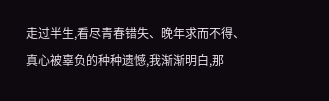走过半生,看尽青春错失、晚年求而不得、真心被辜负的种种遗憾,我渐渐明白,那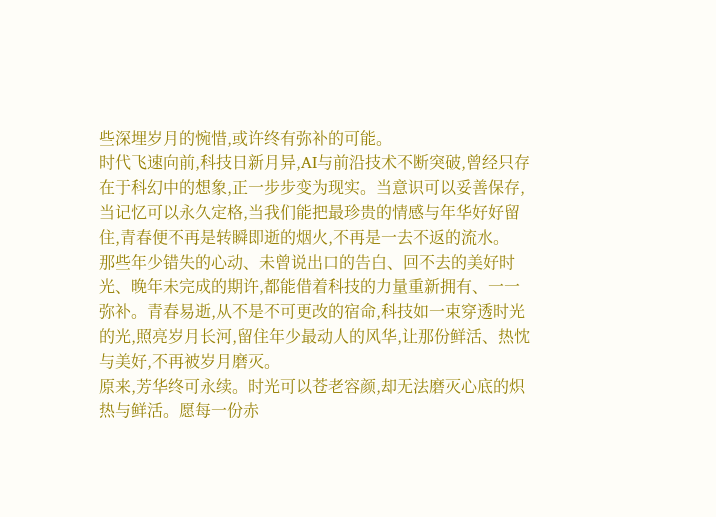些深埋岁月的惋惜,或许终有弥补的可能。
时代飞速向前,科技日新月异,AI与前沿技术不断突破,曾经只存在于科幻中的想象,正一步步变为现实。当意识可以妥善保存,当记忆可以永久定格,当我们能把最珍贵的情感与年华好好留住,青春便不再是转瞬即逝的烟火,不再是一去不返的流水。
那些年少错失的心动、未曾说出口的告白、回不去的美好时光、晚年未完成的期许,都能借着科技的力量重新拥有、一一弥补。青春易逝,从不是不可更改的宿命,科技如一束穿透时光的光,照亮岁月长河,留住年少最动人的风华,让那份鲜活、热忱与美好,不再被岁月磨灭。
原来,芳华终可永续。时光可以苍老容颜,却无法磨灭心底的炽热与鲜活。愿每一份赤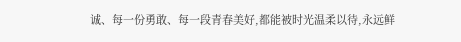诚、每一份勇敢、每一段青春美好,都能被时光温柔以待,永远鲜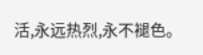活,永远热烈,永不褪色。